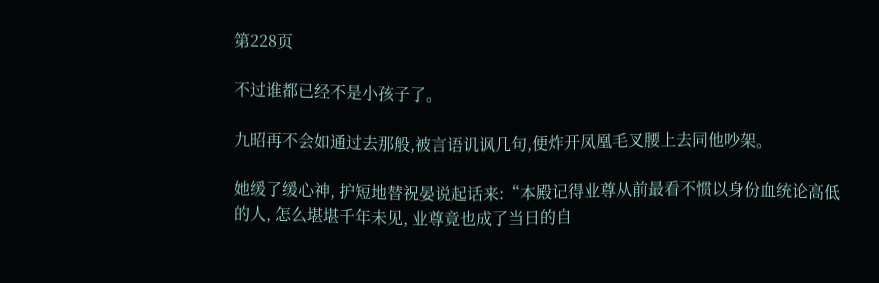第228页

不过谁都已经不是小孩子了。

九昭再不会如通过去那般,被言语讥讽几句,便炸开凤凰毛叉腰上去同他吵架。

她缓了缓心神, 护短地替祝晏说起话来:“本殿记得业尊从前最看不惯以身份血统论高低的人, 怎么堪堪千年未见, 业尊竟也成了当日的自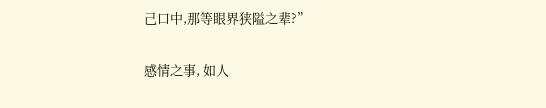己口中,那等眼界狭隘之辈?”

感情之事, 如人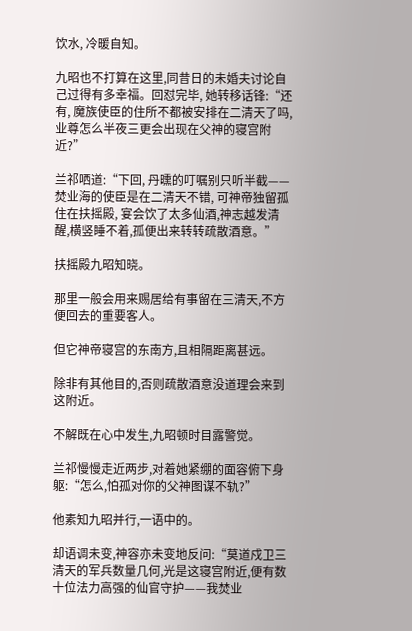饮水, 冷暖自知。

九昭也不打算在这里,同昔日的未婚夫讨论自己过得有多幸福。回怼完毕, 她转移话锋:“还有, 魔族使臣的住所不都被安排在二清天了吗, 业尊怎么半夜三更会出现在父神的寝宫附近?”

兰祁哂道:“下回, 丹曛的叮嘱别只听半截——焚业海的使臣是在二清天不错, 可神帝独留孤住在扶摇殿, 宴会饮了太多仙酒,神志越发清醒,横竖睡不着,孤便出来转转疏散酒意。”

扶摇殿九昭知晓。

那里一般会用来赐居给有事留在三清天,不方便回去的重要客人。

但它神帝寝宫的东南方,且相隔距离甚远。

除非有其他目的,否则疏散酒意没道理会来到这附近。

不解既在心中发生,九昭顿时目露警觉。

兰祁慢慢走近两步,对着她紧绷的面容俯下身躯:“怎么,怕孤对你的父神图谋不轨?”

他素知九昭并行,一语中的。

却语调未变,神容亦未变地反问:“莫道戍卫三清天的军兵数量几何,光是这寝宫附近,便有数十位法力高强的仙官守护——我焚业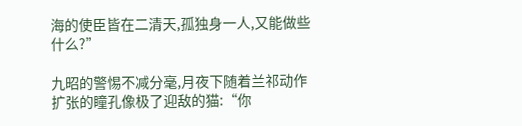海的使臣皆在二清天,孤独身一人,又能做些什么?”

九昭的警惕不减分毫,月夜下随着兰祁动作扩张的瞳孔像极了迎敌的猫:“你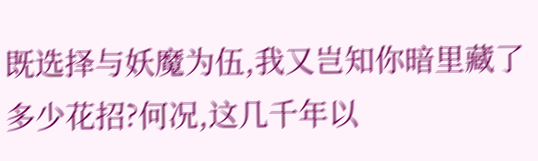既选择与妖魔为伍,我又岂知你暗里藏了多少花招?何况,这几千年以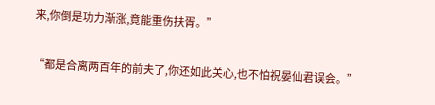来,你倒是功力渐涨,竟能重伤扶胥。”

“都是合离两百年的前夫了,你还如此关心,也不怕祝晏仙君误会。”